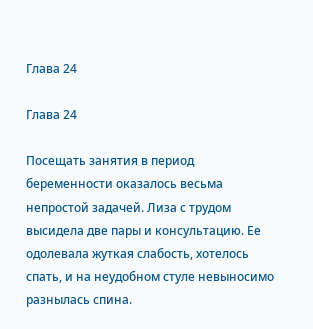Глава 24

Глава 24

Посещать занятия в период беременности оказалось весьма непростой задачей. Лиза с трудом высидела две пары и консультацию. Ее одолевала жуткая слабость, хотелось спать, и на неудобном стуле невыносимо разнылась спина.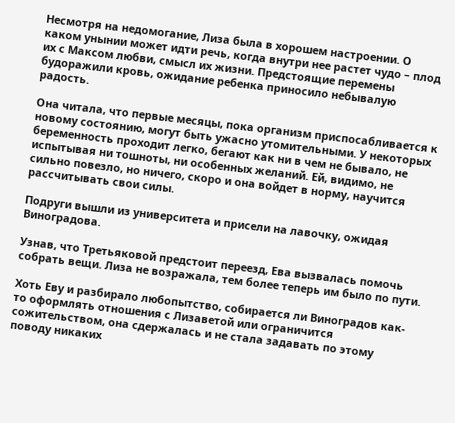Несмотря на недомогание, Лиза была в хорошем настроении. О каком унынии может идти речь, когда внутри нее растет чудо – плод их с Максом любви, смысл их жизни. Предстоящие перемены будоражили кровь, ожидание ребенка приносило небывалую радость.

Она читала, что первые месяцы, пока организм приспосабливается к новому состоянию, могут быть ужасно утомительными. У некоторых беременность проходит легко, бегают как ни в чем не бывало, не испытывая ни тошноты, ни особенных желаний. Ей, видимо, не сильно повезло, но ничего, скоро и она войдет в норму, научится рассчитывать свои силы.

Подруги вышли из университета и присели на лавочку, ожидая Виноградова.

Узнав, что Третьяковой предстоит переезд, Ева вызвалась помочь собрать вещи. Лиза не возражала, тем более теперь им было по пути.

Хоть Еву и разбирало любопытство, собирается ли Виноградов как-то оформлять отношения с Лизаветой или ограничится сожительством, она сдержалась и не стала задавать по этому поводу никаких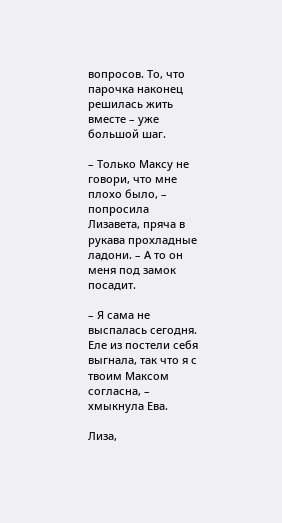вопросов. То, что парочка наконец решилась жить вместе – уже большой шаг.

– Только Максу не говори, что мне плохо было, – попросила Лизавета, пряча в рукава прохладные ладони. – А то он меня под замок посадит.

– Я сама не выспалась сегодня. Еле из постели себя выгнала, так что я с твоим Максом согласна, – хмыкнула Ева.

Лиза,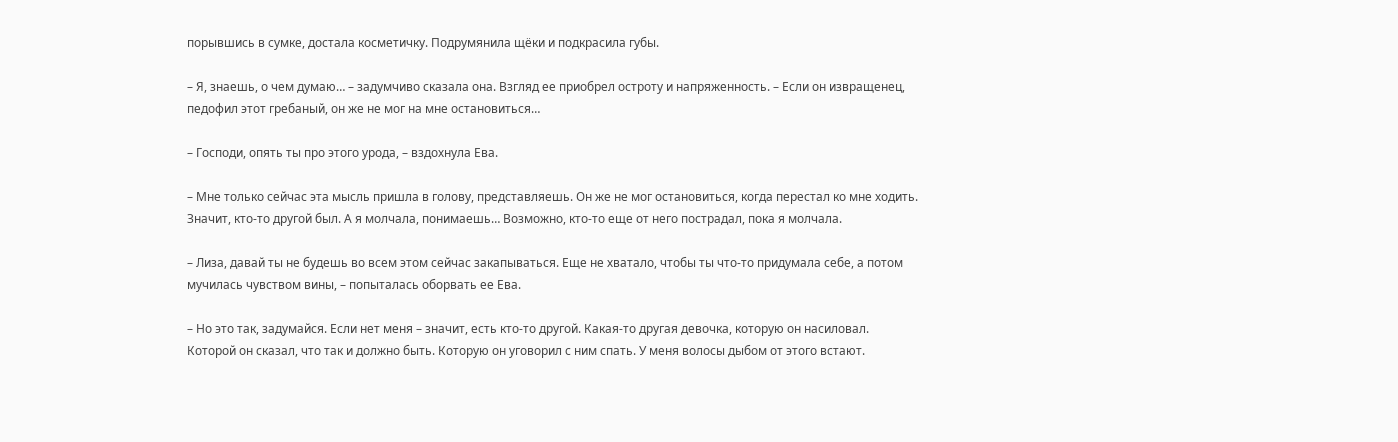порывшись в сумке, достала косметичку. Подрумянила щёки и подкрасила губы.

– Я, знаешь, о чем думаю… – задумчиво сказала она. Взгляд ее приобрел остроту и напряженность. – Если он извращенец, педофил этот гребаный, он же не мог на мне остановиться…

– Господи, опять ты про этого урода, – вздохнула Ева.

– Мне только сейчас эта мысль пришла в голову, представляешь. Он же не мог остановиться, когда перестал ко мне ходить. Значит, кто-то другой был. А я молчала, понимаешь… Возможно, кто-то еще от него пострадал, пока я молчала.

– Лиза, давай ты не будешь во всем этом сейчас закапываться. Еще не хватало, чтобы ты что-то придумала себе, а потом мучилась чувством вины, – попыталась оборвать ее Ева.

– Но это так, задумайся. Если нет меня – значит, есть кто-то другой. Какая-то другая девочка, которую он насиловал. Которой он сказал, что так и должно быть. Которую он уговорил с ним спать. У меня волосы дыбом от этого встают.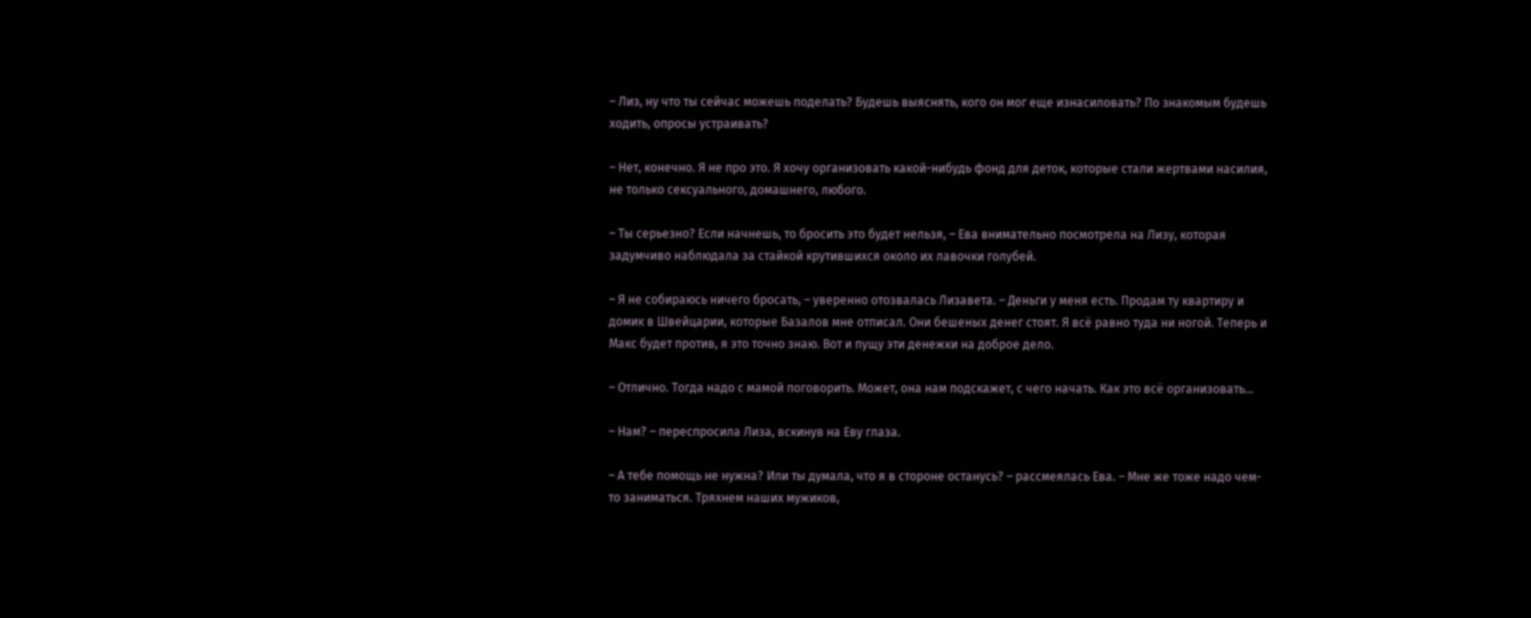– Лиз, ну что ты сейчас можешь поделать? Будешь выяснять, кого он мог еще изнасиловать? По знакомым будешь ходить, опросы устраивать?

– Нет, конечно. Я не про это. Я хочу организовать какой-нибудь фонд для деток, которые стали жертвами насилия, не только сексуального, домашнего, любого.

– Ты серьезно? Если начнешь, то бросить это будет нельзя, – Ева внимательно посмотрела на Лизу, которая задумчиво наблюдала за стайкой крутившихся около их лавочки голубей.

– Я не собираюсь ничего бросать, – уверенно отозвалась Лизавета. – Деньги у меня есть. Продам ту квартиру и домик в Швейцарии, которые Базалов мне отписал. Они бешеных денег стоят. Я всё равно туда ни ногой. Теперь и Макс будет против, я это точно знаю. Вот и пущу эти денежки на доброе дело.

– Отлично. Тогда надо с мамой поговорить. Может, она нам подскажет, с чего начать. Как это всё организовать…

– Нам? – переспросила Лиза, вскинув на Еву глаза.

– А тебе помощь не нужна? Или ты думала, что я в стороне останусь? – рассмеялась Ева. – Мне же тоже надо чем-то заниматься. Тряхнем наших мужиков,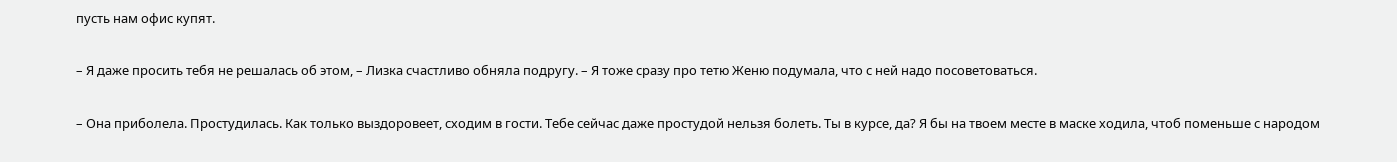пусть нам офис купят.

– Я даже просить тебя не решалась об этом, – Лизка счастливо обняла подругу. – Я тоже сразу про тетю Женю подумала, что с ней надо посоветоваться.

– Она приболела. Простудилась. Как только выздоровеет, сходим в гости. Тебе сейчас даже простудой нельзя болеть. Ты в курсе, да? Я бы на твоем месте в маске ходила, чтоб поменьше с народом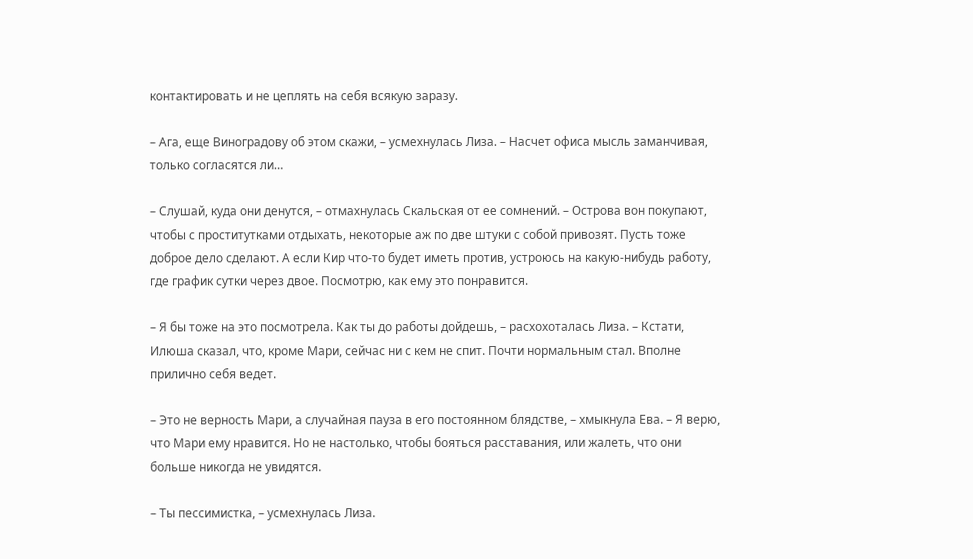контактировать и не цеплять на себя всякую заразу.

– Ага, еще Виноградову об этом скажи, – усмехнулась Лиза. – Насчет офиса мысль заманчивая, только согласятся ли…

– Слушай, куда они денутся, – отмахнулась Скальская от ее сомнений. – Острова вон покупают, чтобы с проститутками отдыхать, некоторые аж по две штуки с собой привозят. Пусть тоже доброе дело сделают. А если Кир что-то будет иметь против, устроюсь на какую-нибудь работу, где график сутки через двое. Посмотрю, как ему это понравится.

– Я бы тоже на это посмотрела. Как ты до работы дойдешь, – расхохоталась Лиза. – Кстати, Илюша сказал, что, кроме Мари, сейчас ни с кем не спит. Почти нормальным стал. Вполне прилично себя ведет.

– Это не верность Мари, а случайная пауза в его постоянном блядстве, – хмыкнула Ева. – Я верю, что Мари ему нравится. Но не настолько, чтобы бояться расставания, или жалеть, что они больше никогда не увидятся.

– Ты пессимистка, – усмехнулась Лиза.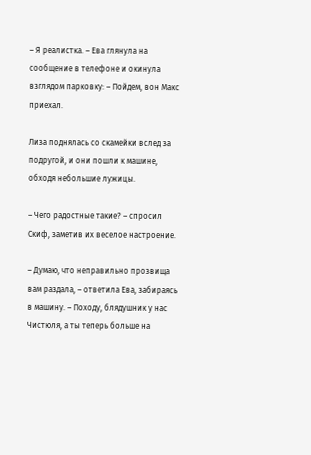– Я реалистка. – Ева глянула на сообщение в телефоне и окинула взглядом парковку: – Пойдем, вон Макс приехал.

Лиза поднялась со скамейки вслед за подругой, и они пошли к машине, обходя небольшие лужицы.

– Чего радостные такие? – спросил Скиф, заметив их веселое настроение.

– Думаю, что неправильно прозвища вам раздала, – ответила Ева, забираясь в машину. – Походу, блядушник у нас Чистюля, а ты теперь больше на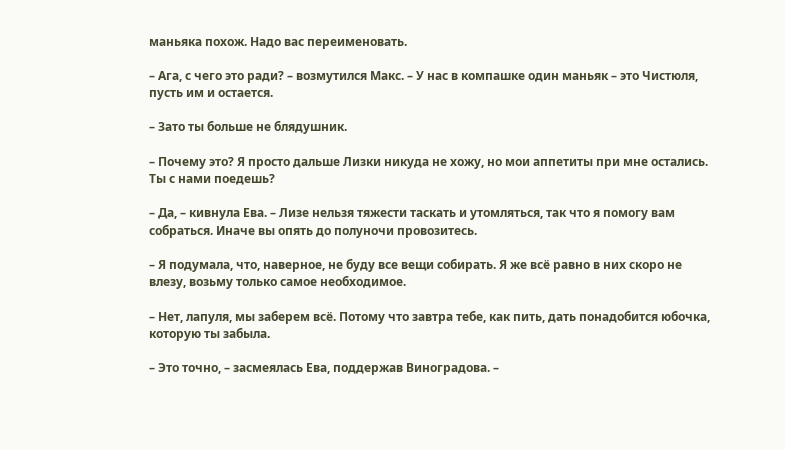маньяка похож. Надо вас переименовать.

– Ага, с чего это ради? – возмутился Макс. – У нас в компашке один маньяк – это Чистюля, пусть им и остается.

– Зато ты больше не блядушник.

– Почему это? Я просто дальше Лизки никуда не хожу, но мои аппетиты при мне остались. Ты с нами поедешь?

– Да, – кивнула Ева. – Лизе нельзя тяжести таскать и утомляться, так что я помогу вам собраться. Иначе вы опять до полуночи провозитесь.

– Я подумала, что, наверное, не буду все вещи собирать. Я же всё равно в них скоро не влезу, возьму только самое необходимое.

– Нет, лапуля, мы заберем всё. Потому что завтра тебе, как пить, дать понадобится юбочка, которую ты забыла.

– Это точно, – засмеялась Ева, поддержав Виноградова. –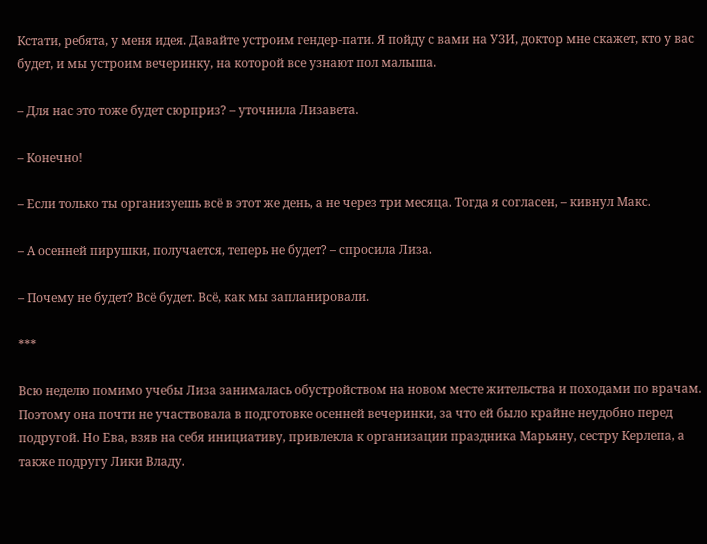Кстати, ребята, у меня идея. Давайте устроим гендер-пати. Я пойду с вами на УЗИ, доктор мне скажет, кто у вас будет, и мы устроим вечеринку, на которой все узнают пол малыша.

– Для нас это тоже будет сюрприз? – уточнила Лизавета.

– Конечно!

– Если только ты организуешь всё в этот же день, а не через три месяца. Тогда я согласен, – кивнул Макс.

– А осенней пирушки, получается, теперь не будет? – спросила Лиза.

– Почему не будет? Всё будет. Всё, как мы запланировали.

***

Всю неделю помимо учебы Лиза занималась обустройством на новом месте жительства и походами по врачам. Поэтому она почти не участвовала в подготовке осенней вечеринки, за что ей было крайне неудобно перед подругой. Но Ева, взяв на себя инициативу, привлекла к организации праздника Марьяну, сестру Керлепа, а также подругу Лики Владу.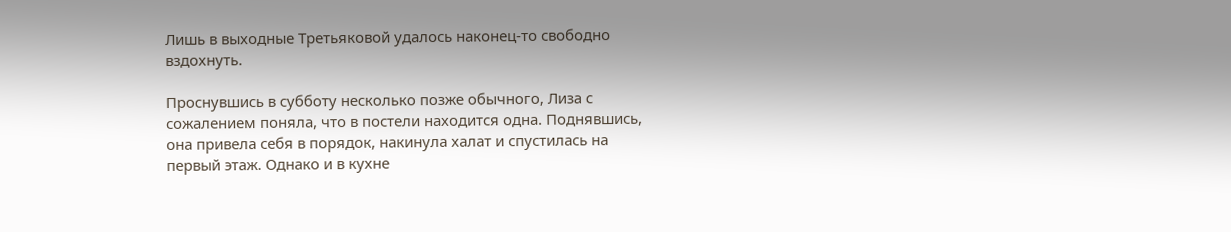Лишь в выходные Третьяковой удалось наконец-то свободно вздохнуть.

Проснувшись в субботу несколько позже обычного, Лиза с сожалением поняла, что в постели находится одна. Поднявшись, она привела себя в порядок, накинула халат и спустилась на первый этаж. Однако и в кухне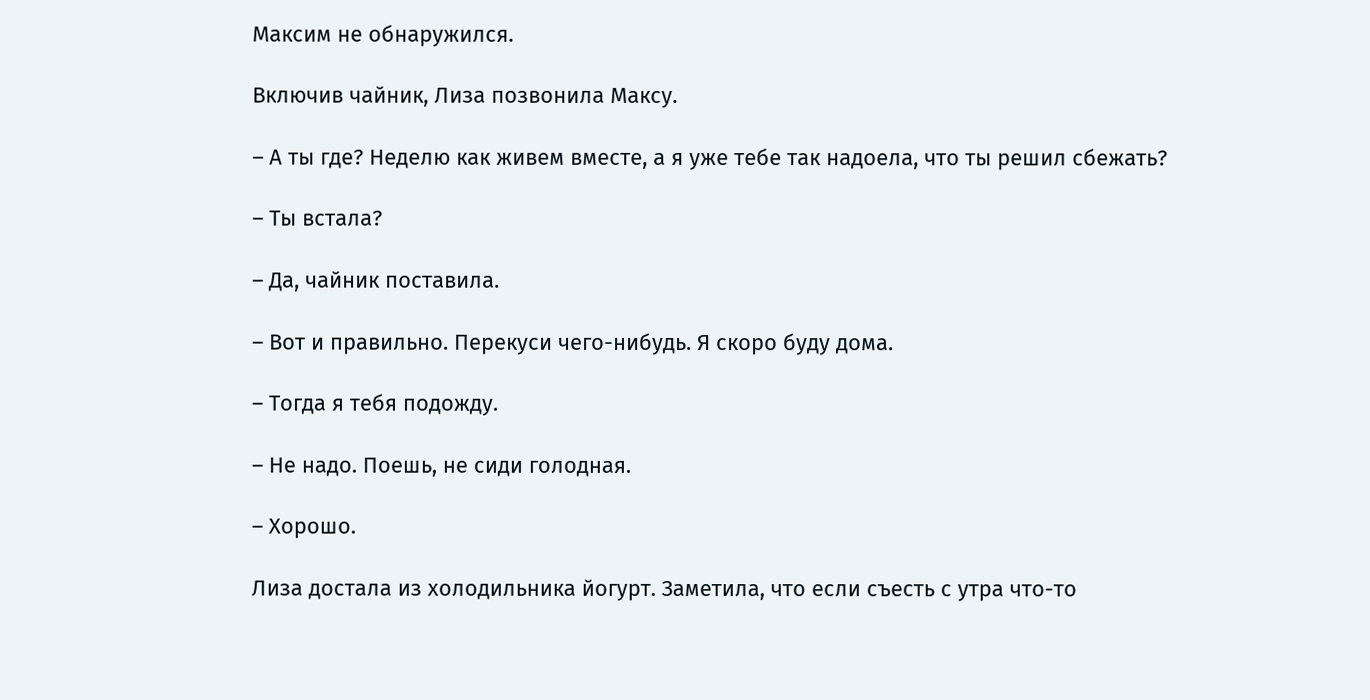Максим не обнаружился.

Включив чайник, Лиза позвонила Максу.

– А ты где? Неделю как живем вместе, а я уже тебе так надоела, что ты решил сбежать?

– Ты встала?

– Да, чайник поставила.

– Вот и правильно. Перекуси чего-нибудь. Я скоро буду дома.

– Тогда я тебя подожду.

– Не надо. Поешь, не сиди голодная.

– Хорошо.

Лиза достала из холодильника йогурт. Заметила, что если съесть с утра что-то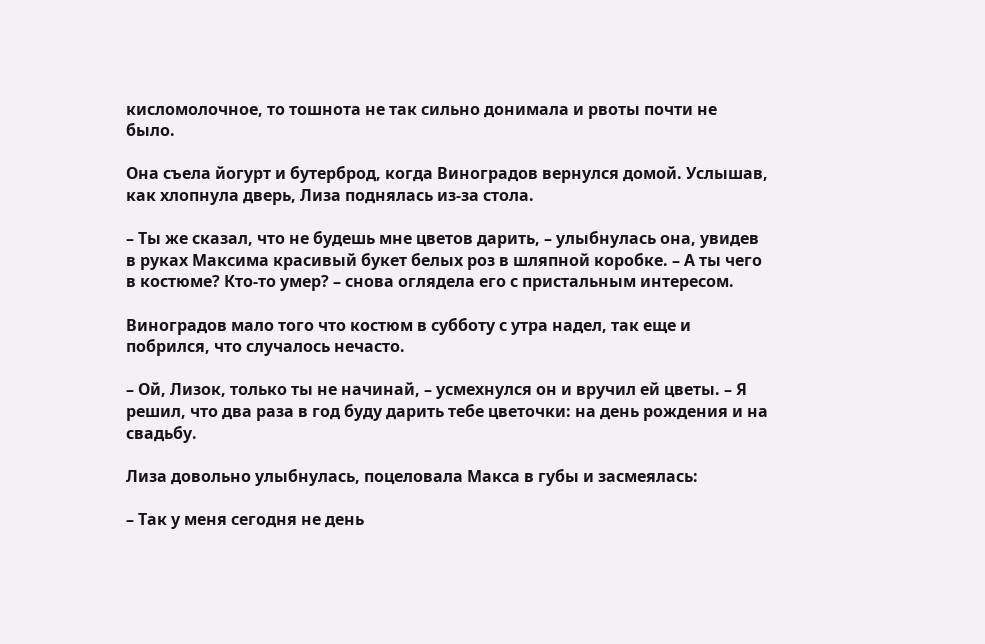кисломолочное, то тошнота не так сильно донимала и рвоты почти не было.

Она съела йогурт и бутерброд, когда Виноградов вернулся домой. Услышав, как хлопнула дверь, Лиза поднялась из-за стола.

– Ты же сказал, что не будешь мне цветов дарить, – улыбнулась она, увидев в руках Максима красивый букет белых роз в шляпной коробке. – А ты чего в костюме? Кто-то умер? – снова оглядела его с пристальным интересом.

Виноградов мало того что костюм в субботу с утра надел, так еще и побрился, что случалось нечасто.

– Ой, Лизок, только ты не начинай, – усмехнулся он и вручил ей цветы. – Я решил, что два раза в год буду дарить тебе цветочки: на день рождения и на свадьбу.

Лиза довольно улыбнулась, поцеловала Макса в губы и засмеялась:

– Так у меня сегодня не день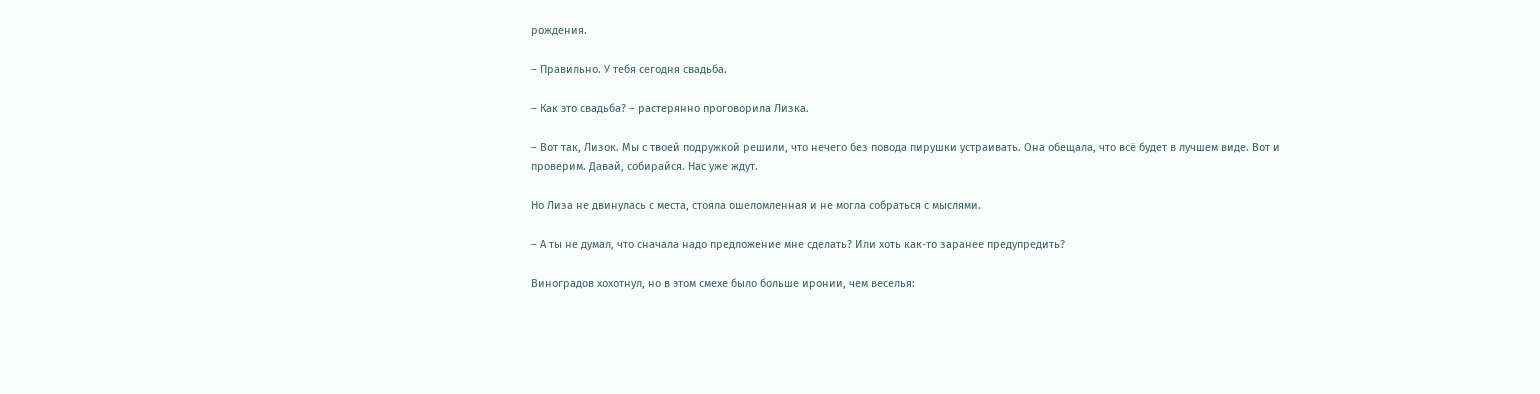рождения.

– Правильно. У тебя сегодня свадьба.

– Как это свадьба? – растерянно проговорила Лизка.

– Вот так, Лизок. Мы с твоей подружкой решили, что нечего без повода пирушки устраивать. Она обещала, что всё будет в лучшем виде. Вот и проверим. Давай, собирайся. Нас уже ждут.

Но Лиза не двинулась с места, стояла ошеломленная и не могла собраться с мыслями.

– А ты не думал, что сначала надо предложение мне сделать? Или хоть как-то заранее предупредить?

Виноградов хохотнул, но в этом смехе было больше иронии, чем веселья: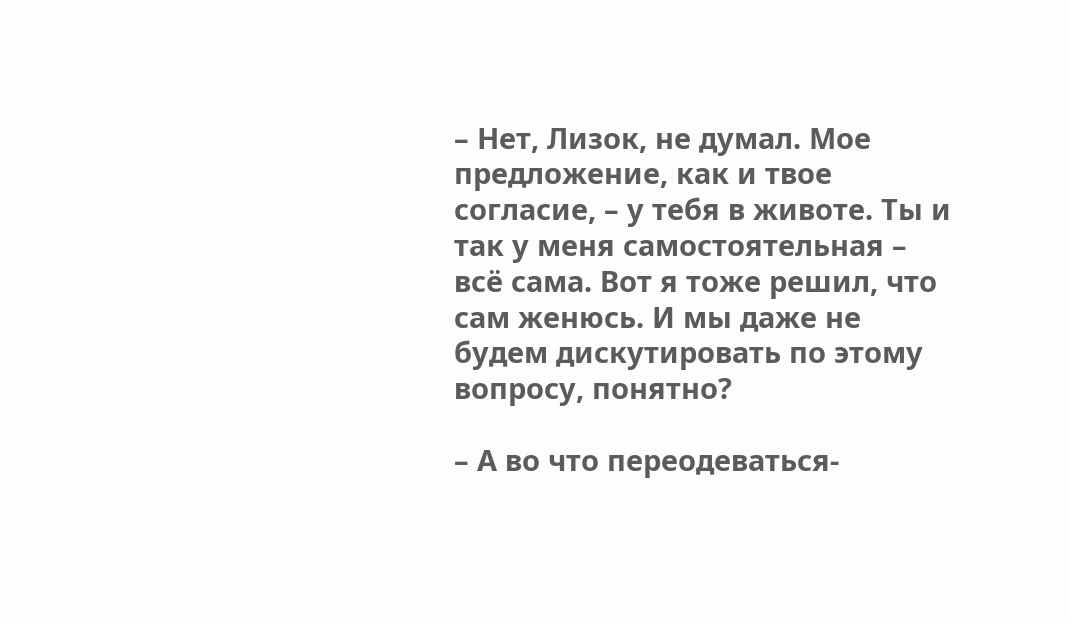– Нет, Лизок, не думал. Мое предложение, как и твое согласие, – у тебя в животе. Ты и так у меня самостоятельная – всё сама. Вот я тоже решил, что сам женюсь. И мы даже не будем дискутировать по этому вопросу, понятно?

– А во что переодеваться-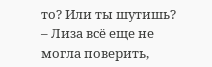то? Или ты шутишь? – Лиза всё еще не могла поверить,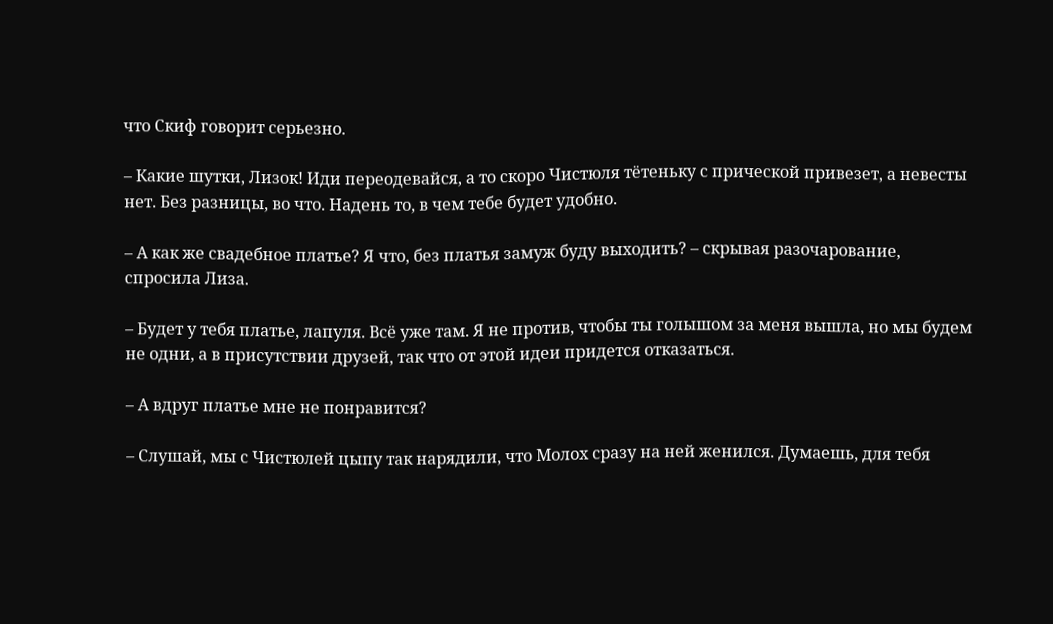что Скиф говорит серьезно.

– Какие шутки, Лизок! Иди переодевайся, а то скоро Чистюля тётеньку с прической привезет, а невесты нет. Без разницы, во что. Надень то, в чем тебе будет удобно.

– А как же свадебное платье? Я что, без платья замуж буду выходить? – скрывая разочарование, спросила Лиза.

– Будет у тебя платье, лапуля. Всё уже там. Я не против, чтобы ты голышом за меня вышла, но мы будем не одни, а в присутствии друзей, так что от этой идеи придется отказаться.

– А вдруг платье мне не понравится?

– Слушай, мы с Чистюлей цыпу так нарядили, что Молох сразу на ней женился. Думаешь, для тебя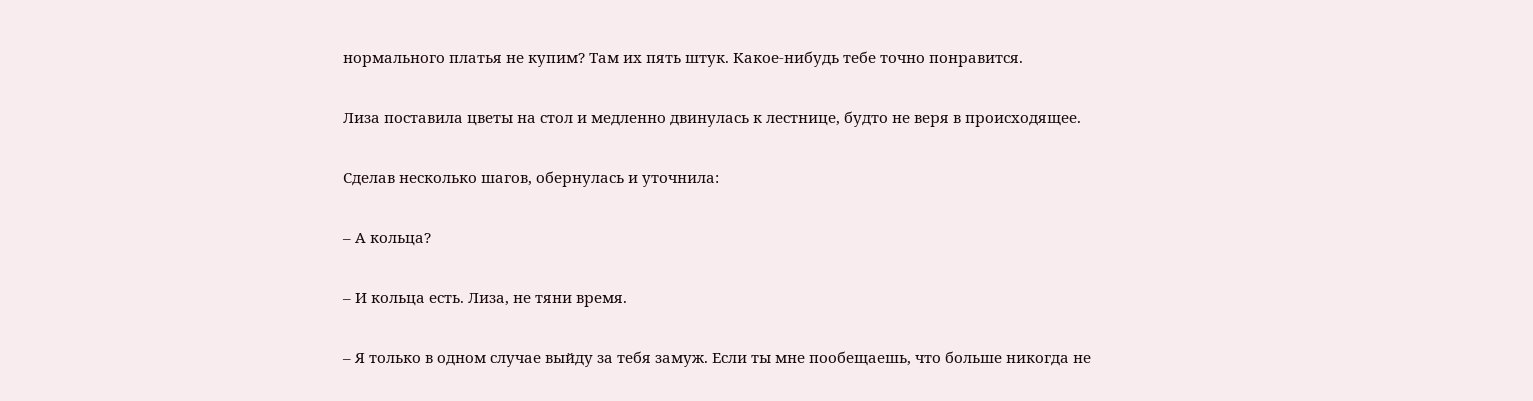нормального платья не купим? Там их пять штук. Какое-нибудь тебе точно понравится.

Лиза поставила цветы на стол и медленно двинулась к лестнице, будто не веря в происходящее.

Сделав несколько шагов, обернулась и уточнила:

– А кольца?

– И кольца есть. Лиза, не тяни время.

– Я только в одном случае выйду за тебя замуж. Если ты мне пообещаешь, что больше никогда не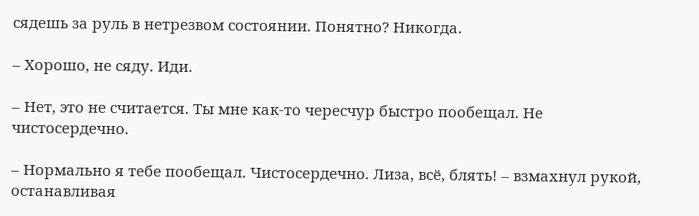сядешь за руль в нетрезвом состоянии. Понятно? Никогда.

– Хорошо, не сяду. Иди.

– Нет, это не считается. Ты мне как-то чересчур быстро пообещал. Не чистосердечно.

– Нормально я тебе пообещал. Чистосердечно. Лиза, всё, блять! – взмахнул рукой, останавливая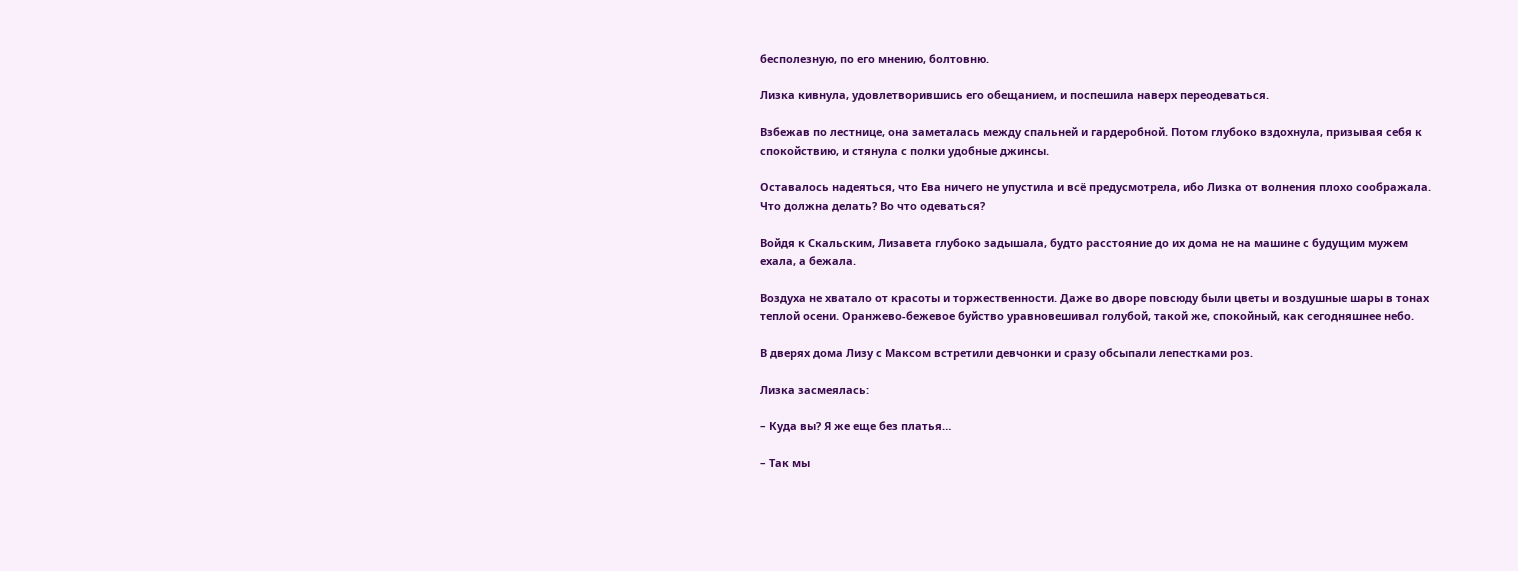бесполезную, по его мнению, болтовню.

Лизка кивнула, удовлетворившись его обещанием, и поспешила наверх переодеваться.

Взбежав по лестнице, она заметалась между спальней и гардеробной. Потом глубоко вздохнула, призывая себя к спокойствию, и стянула с полки удобные джинсы.

Оставалось надеяться, что Ева ничего не упустила и всё предусмотрела, ибо Лизка от волнения плохо соображала. Что должна делать? Во что одеваться?

Войдя к Скальским, Лизавета глубоко задышала, будто расстояние до их дома не на машине с будущим мужем ехала, а бежала.

Воздуха не хватало от красоты и торжественности. Даже во дворе повсюду были цветы и воздушные шары в тонах теплой осени. Оранжево-бежевое буйство уравновешивал голубой, такой же, спокойный, как сегодняшнее небо.

В дверях дома Лизу с Максом встретили девчонки и сразу обсыпали лепестками роз.

Лизка засмеялась:

– Куда вы? Я же еще без платья…

– Так мы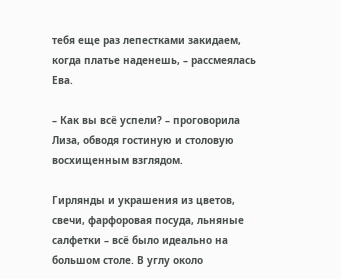тебя еще раз лепестками закидаем, когда платье наденешь, – рассмеялась Ева.

– Как вы всё успели? – проговорила Лиза, обводя гостиную и столовую восхищенным взглядом.

Гирлянды и украшения из цветов, свечи, фарфоровая посуда, льняные салфетки – всё было идеально на большом столе. В углу около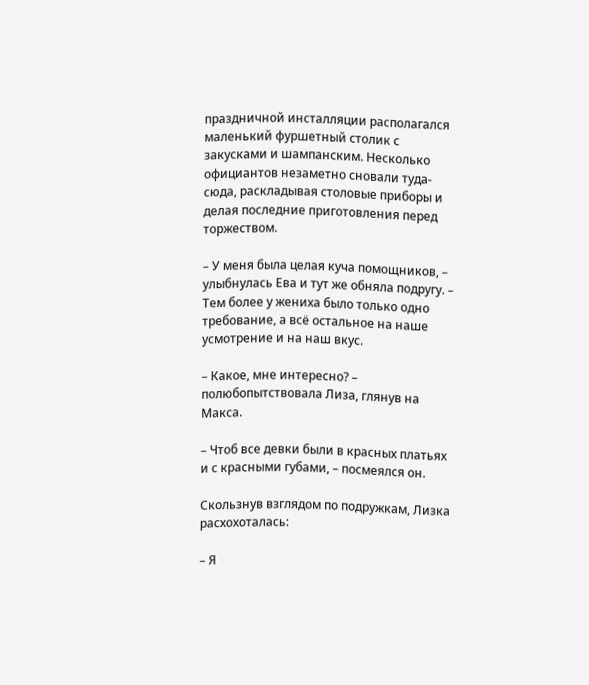праздничной инсталляции располагался маленький фуршетный столик с закусками и шампанским. Несколько официантов незаметно сновали туда-сюда, раскладывая столовые приборы и делая последние приготовления перед торжеством.

– У меня была целая куча помощников, – улыбнулась Ева и тут же обняла подругу. – Тем более у жениха было только одно требование, а всё остальное на наше усмотрение и на наш вкус.

– Какое, мне интересно? – полюбопытствовала Лиза, глянув на Макса.

– Чтоб все девки были в красных платьях и с красными губами, – посмеялся он.

Скользнув взглядом по подружкам, Лизка расхохоталась:

– Я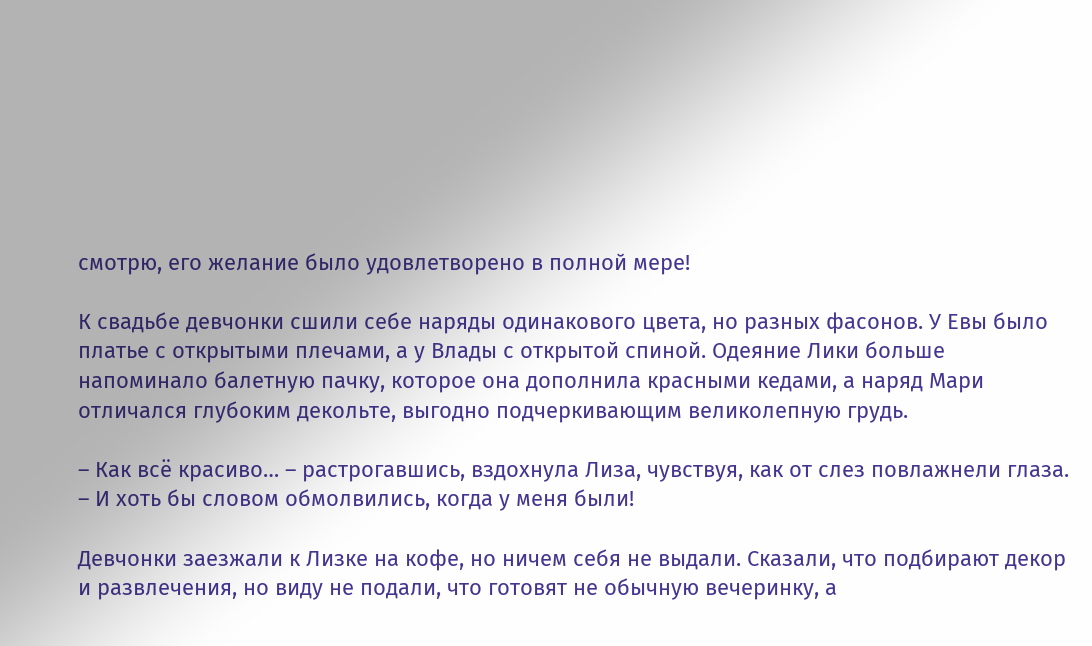смотрю, его желание было удовлетворено в полной мере!

К свадьбе девчонки сшили себе наряды одинакового цвета, но разных фасонов. У Евы было платье с открытыми плечами, а у Влады с открытой спиной. Одеяние Лики больше напоминало балетную пачку, которое она дополнила красными кедами, а наряд Мари отличался глубоким декольте, выгодно подчеркивающим великолепную грудь.

– Как всё красиво… – растрогавшись, вздохнула Лиза, чувствуя, как от слез повлажнели глаза. – И хоть бы словом обмолвились, когда у меня были!

Девчонки заезжали к Лизке на кофе, но ничем себя не выдали. Сказали, что подбирают декор и развлечения, но виду не подали, что готовят не обычную вечеринку, а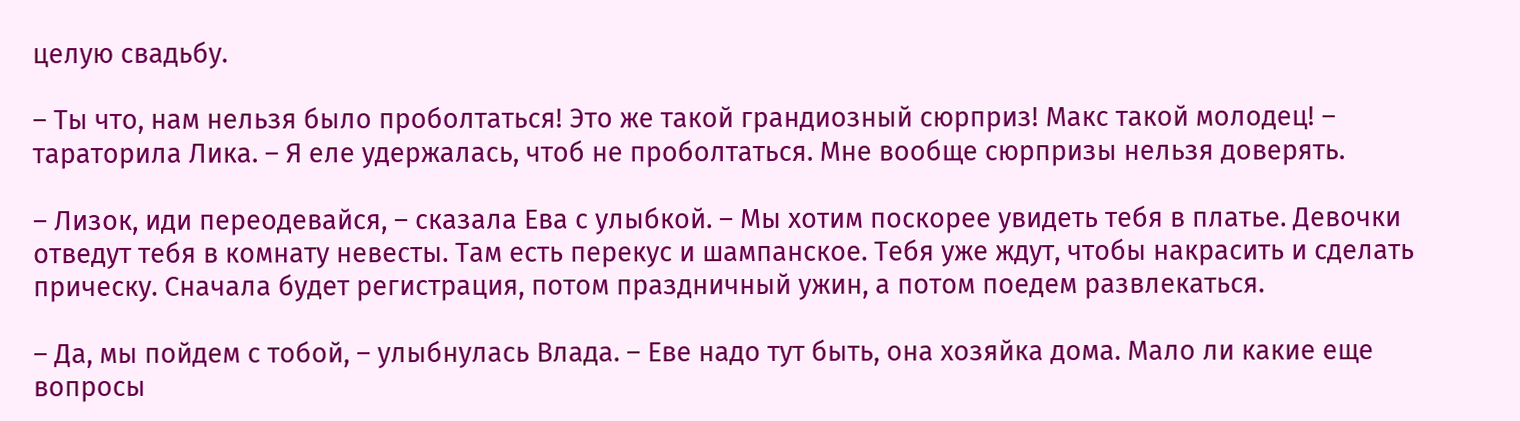целую свадьбу.

– Ты что, нам нельзя было проболтаться! Это же такой грандиозный сюрприз! Макс такой молодец! – тараторила Лика. – Я еле удержалась, чтоб не проболтаться. Мне вообще сюрпризы нельзя доверять.

– Лизок, иди переодевайся, – сказала Ева с улыбкой. – Мы хотим поскорее увидеть тебя в платье. Девочки отведут тебя в комнату невесты. Там есть перекус и шампанское. Тебя уже ждут, чтобы накрасить и сделать прическу. Сначала будет регистрация, потом праздничный ужин, а потом поедем развлекаться.

– Да, мы пойдем с тобой, – улыбнулась Влада. – Еве надо тут быть, она хозяйка дома. Мало ли какие еще вопросы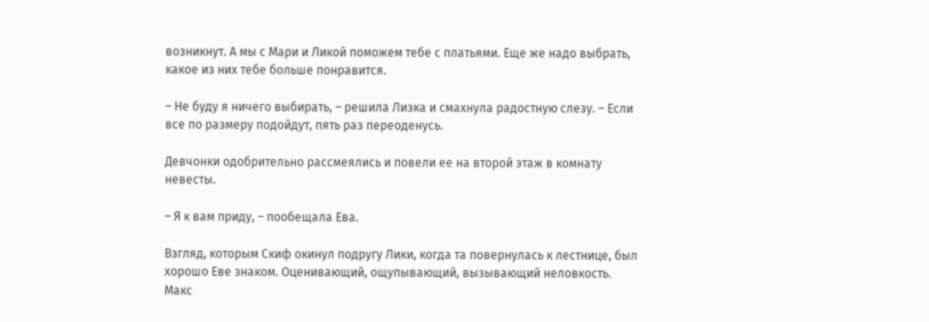возникнут. А мы с Мари и Ликой поможем тебе с платьями. Еще же надо выбрать, какое из них тебе больше понравится.

– Не буду я ничего выбирать, – решила Лизка и смахнула радостную слезу. – Если все по размеру подойдут, пять раз переоденусь.

Девчонки одобрительно рассмеялись и повели ее на второй этаж в комнату невесты.

– Я к вам приду, – пообещала Ева.

Взгляд, которым Скиф окинул подругу Лики, когда та повернулась к лестнице, был хорошо Еве знаком. Оценивающий, ощупывающий, вызывающий неловкость. Макс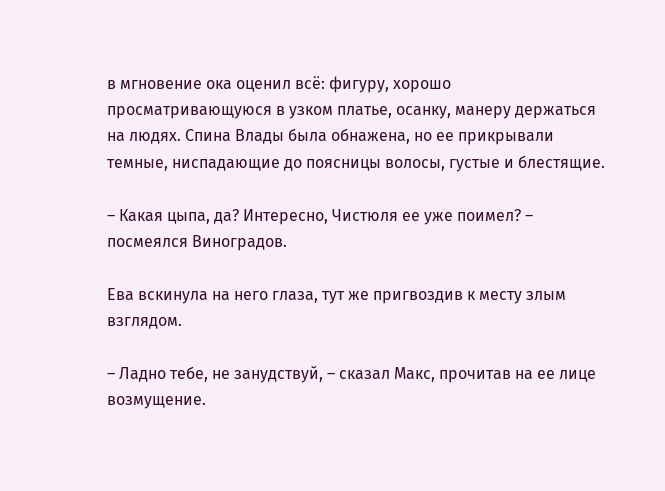в мгновение ока оценил всё: фигуру, хорошо просматривающуюся в узком платье, осанку, манеру держаться на людях. Спина Влады была обнажена, но ее прикрывали темные, ниспадающие до поясницы волосы, густые и блестящие.

– Какая цыпа, да? Интересно, Чистюля ее уже поимел? – посмеялся Виноградов.

Ева вскинула на него глаза, тут же пригвоздив к месту злым взглядом.

– Ладно тебе, не занудствуй, – сказал Макс, прочитав на ее лице возмущение.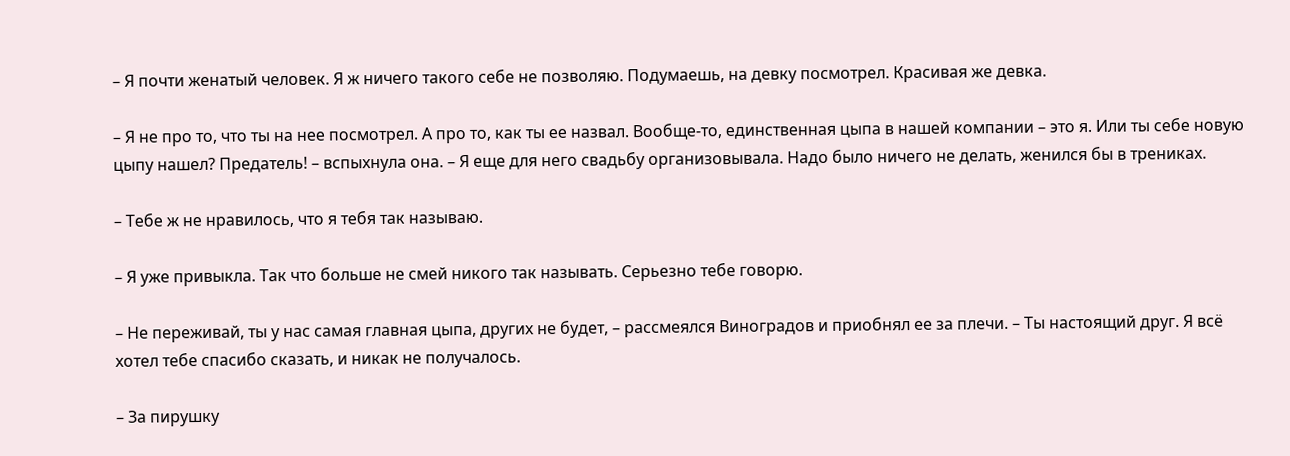– Я почти женатый человек. Я ж ничего такого себе не позволяю. Подумаешь, на девку посмотрел. Красивая же девка.

– Я не про то, что ты на нее посмотрел. А про то, как ты ее назвал. Вообще-то, единственная цыпа в нашей компании – это я. Или ты себе новую цыпу нашел? Предатель! – вспыхнула она. – Я еще для него свадьбу организовывала. Надо было ничего не делать, женился бы в трениках.

– Тебе ж не нравилось, что я тебя так называю.

– Я уже привыкла. Так что больше не смей никого так называть. Серьезно тебе говорю.

– Не переживай, ты у нас самая главная цыпа, других не будет, – рассмеялся Виноградов и приобнял ее за плечи. – Ты настоящий друг. Я всё хотел тебе спасибо сказать, и никак не получалось.

– За пирушку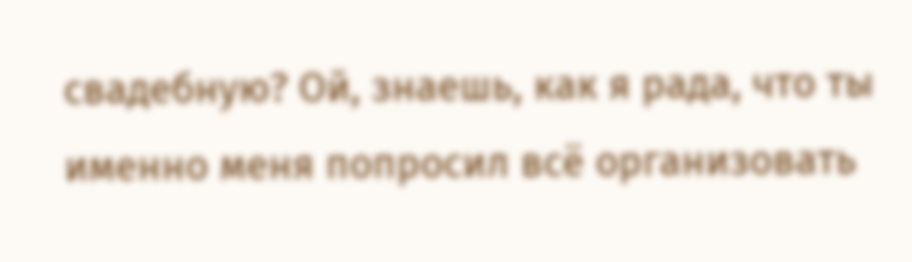свадебную? Ой, знаешь, как я рада, что ты именно меня попросил всё организовать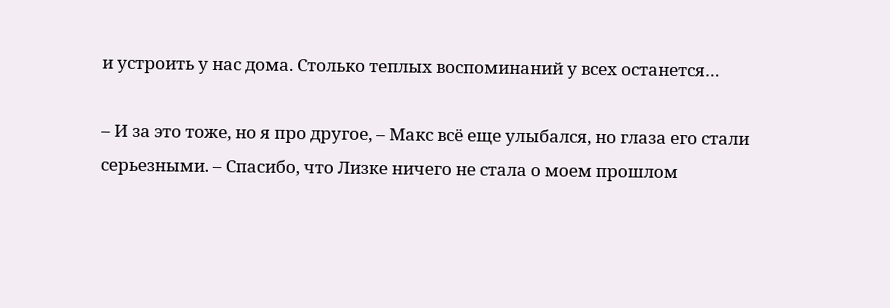и устроить у нас дома. Столько теплых воспоминаний у всех останется…

– И за это тоже, но я про другое, – Макс всё еще улыбался, но глаза его стали серьезными. – Спасибо, что Лизке ничего не стала о моем прошлом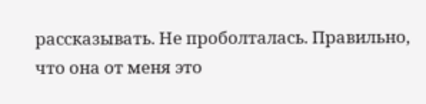рассказывать. Не проболталась. Правильно, что она от меня это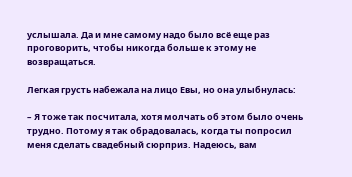услышала. Да и мне самому надо было всё еще раз проговорить, чтобы никогда больше к этому не возвращаться.

Легкая грусть набежала на лицо Евы, но она улыбнулась:

– Я тоже так посчитала, хотя молчать об этом было очень трудно. Потому я так обрадовалась, когда ты попросил меня сделать свадебный сюрприз. Надеюсь, вам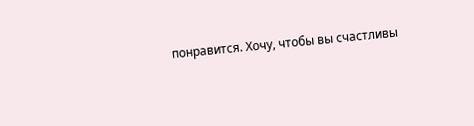понравится. Хочу, чтобы вы счастливы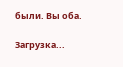были. Вы оба.

Загрузка...